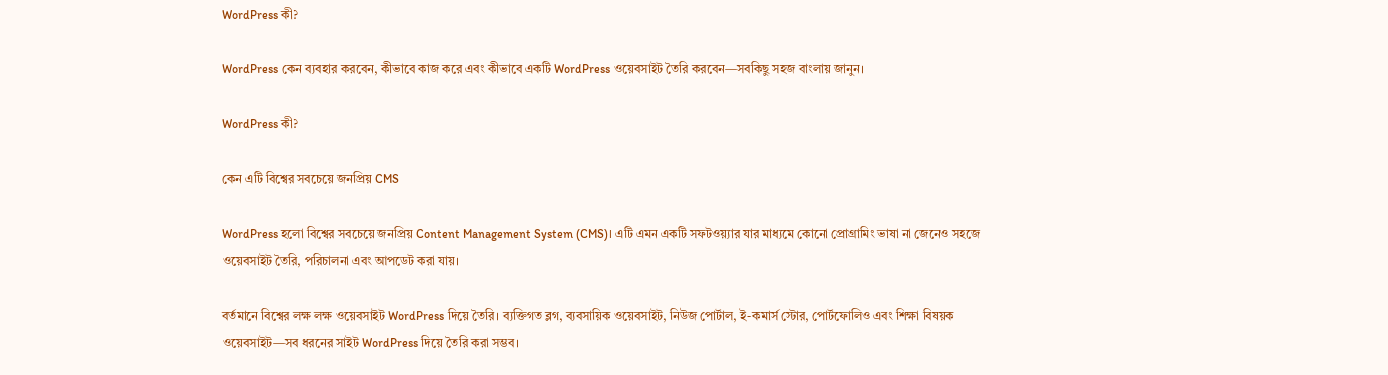WordPress কী?

WordPress কেন ব্যবহার করবেন, কীভাবে কাজ করে এবং কীভাবে একটি WordPress ওয়েবসাইট তৈরি করবেন—সবকিছু সহজ বাংলায় জানুন।

WordPress কী?

কেন এটি বিশ্বের সবচেয়ে জনপ্রিয় CMS

WordPress হলো বিশ্বের সবচেয়ে জনপ্রিয় Content Management System (CMS)। এটি এমন একটি সফটওয়্যার যার মাধ্যমে কোনো প্রোগ্রামিং ভাষা না জেনেও সহজে ওয়েবসাইট তৈরি, পরিচালনা এবং আপডেট করা যায়।

বর্তমানে বিশ্বের লক্ষ লক্ষ ওয়েবসাইট WordPress দিয়ে তৈরি। ব্যক্তিগত ব্লগ, ব্যবসায়িক ওয়েবসাইট, নিউজ পোর্টাল, ই-কমার্স স্টোর, পোর্টফোলিও এবং শিক্ষা বিষয়ক ওয়েবসাইট—সব ধরনের সাইট WordPress দিয়ে তৈরি করা সম্ভব।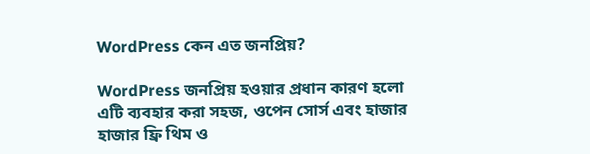WordPress কেন এত জনপ্রিয়?

WordPress জনপ্রিয় হওয়ার প্রধান কারণ হলো এটি ব্যবহার করা সহজ, ওপেন সোর্স এবং হাজার হাজার ফ্রি থিম ও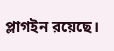প্লাগইন রয়েছে।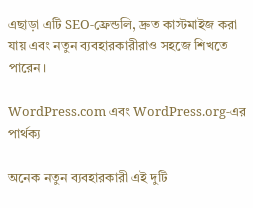এছাড়া এটি SEO-ফ্রেন্ডলি, দ্রুত কাস্টমাইজ করা যায় এবং নতুন ব্যবহারকারীরাও সহজে শিখতে পারেন।

WordPress.com এবং WordPress.org-এর পার্থক্য

অনেক নতুন ব্যবহারকারী এই দুটি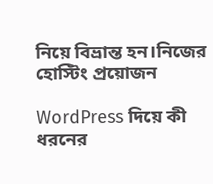নিয়ে বিভ্রান্ত হন।নিজের হোস্টিং প্রয়োজন

WordPress দিয়ে কী ধরনের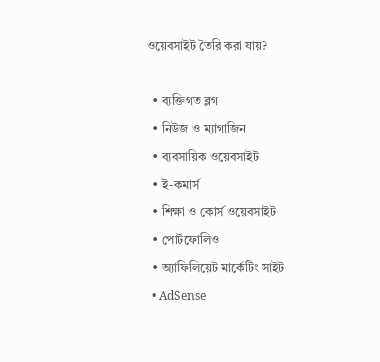ওয়েবসাইট তৈরি করা যায়?

  • ব্যক্তিগত ব্লগ
  • নিউজ ও ম্যাগাজিন
  • ব্যবসায়িক ওয়েবসাইট
  • ই-কমার্স
  • শিক্ষা ও কোর্স ওয়েবসাইট
  • পোর্টফোলিও
  • অ্যাফিলিয়েট মার্কেটিং সাইট
  • AdSense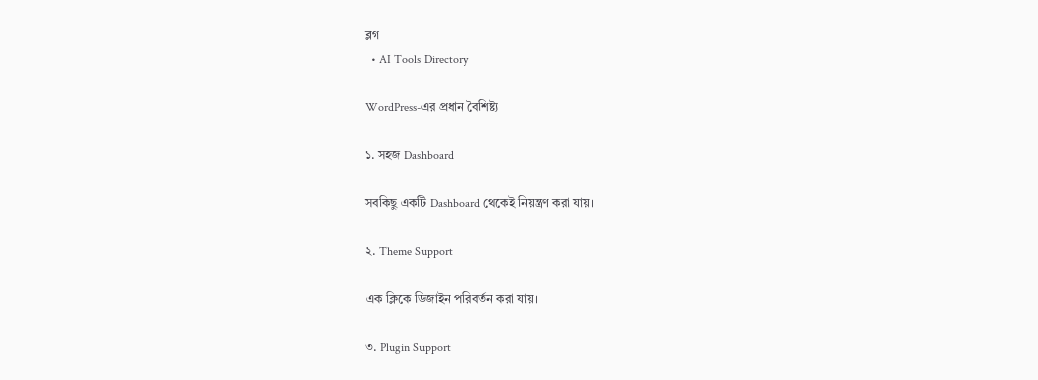ব্লগ
  • AI Tools Directory

WordPress-এর প্রধান বৈশিষ্ট্য

১. সহজ Dashboard

সবকিছু একটি Dashboard থেকেই নিয়ন্ত্রণ করা যায়।

২. Theme Support

এক ক্লিকে ডিজাইন পরিবর্তন করা যায়।

৩. Plugin Support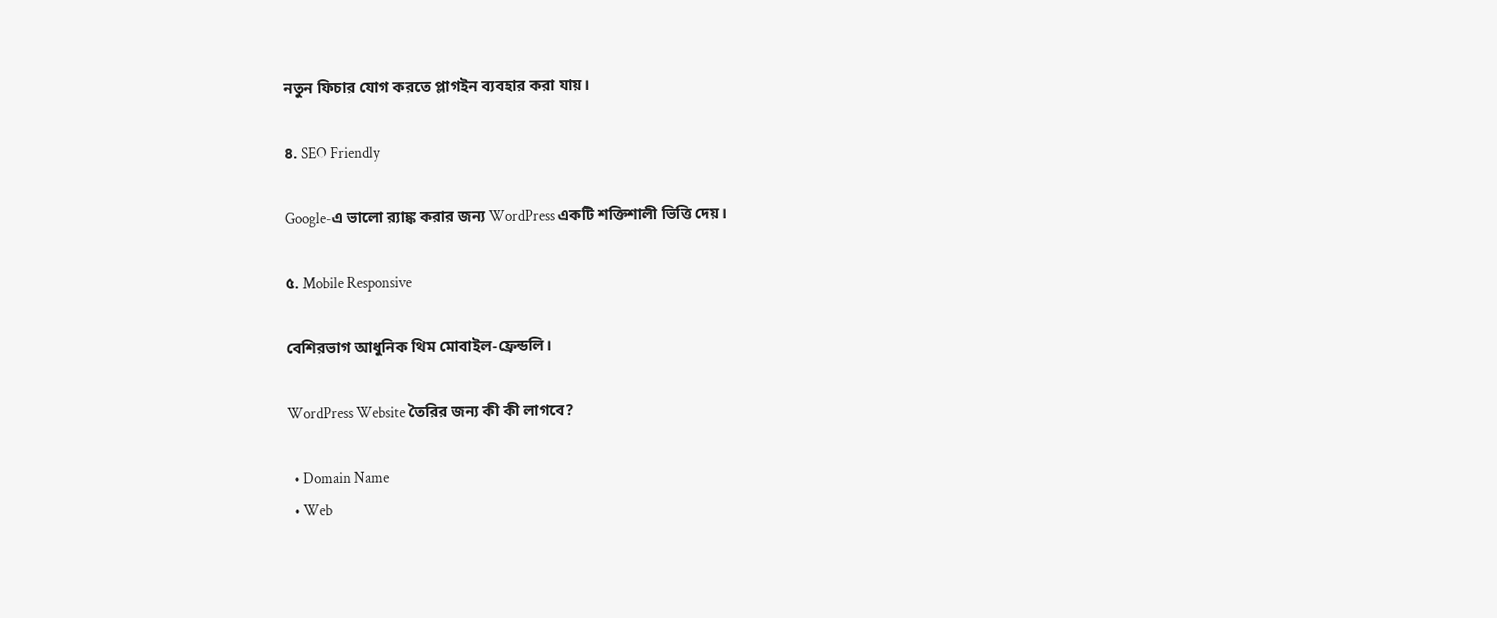নতুন ফিচার যোগ করতে প্লাগইন ব্যবহার করা যায়।

৪. SEO Friendly

Google-এ ভালো র‍্যাঙ্ক করার জন্য WordPress একটি শক্তিশালী ভিত্তি দেয়।

৫. Mobile Responsive

বেশিরভাগ আধুনিক থিম মোবাইল-ফ্রেন্ডলি।

WordPress Website তৈরির জন্য কী কী লাগবে?

  • Domain Name
  • Web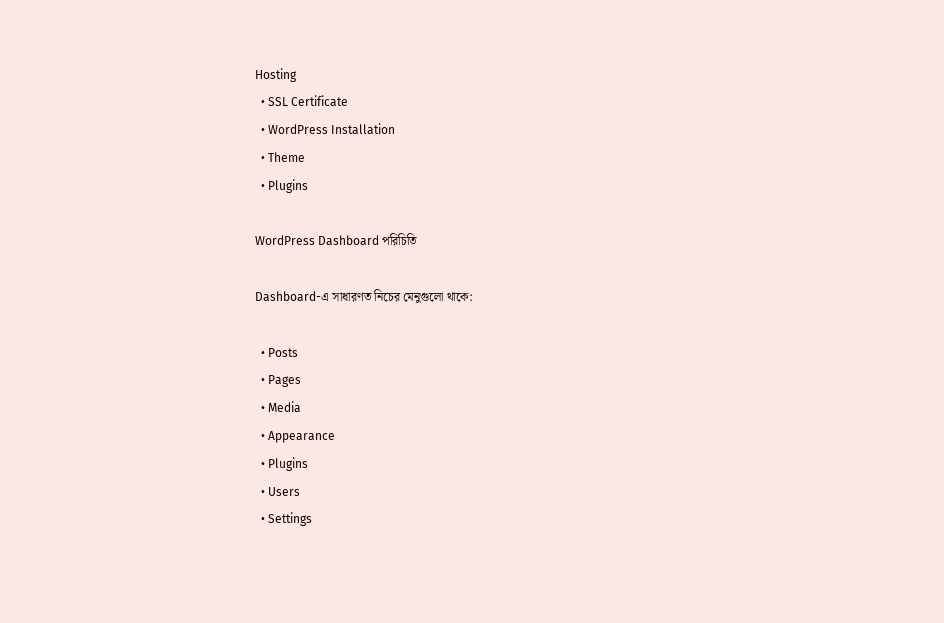Hosting
  • SSL Certificate
  • WordPress Installation
  • Theme
  • Plugins

WordPress Dashboard পরিচিতি

Dashboard-এ সাধারণত নিচের মেনুগুলো থাকে:

  • Posts
  • Pages
  • Media
  • Appearance
  • Plugins
  • Users
  • Settings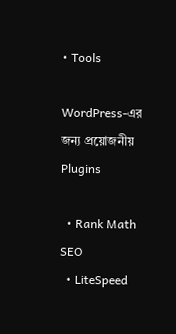• Tools

WordPress-এর জন্য প্রয়োজনীয় Plugins

  • Rank Math SEO
  • LiteSpeed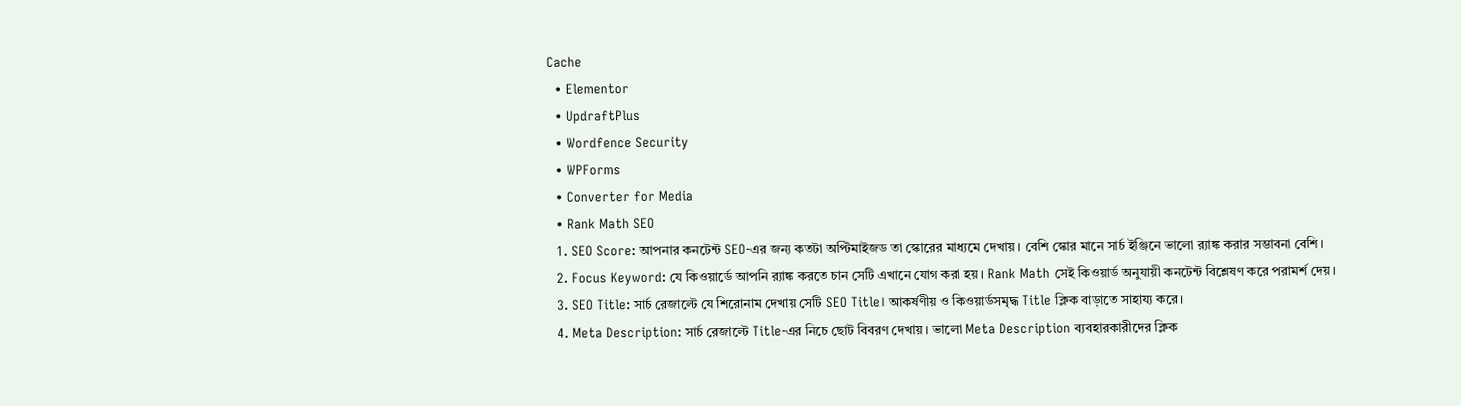Cache
  • Elementor
  • UpdraftPlus
  • Wordfence Security
  • WPForms
  • Converter for Media
  • Rank Math SEO
  1. SEO Score: আপনার কনটেন্ট SEO-এর জন্য কতটা অপ্টিমাইজড তা স্কোরের মাধ্যমে দেখায়। বেশি স্কোর মানে সার্চ ইঞ্জিনে ভালো র‍্যাঙ্ক করার সম্ভাবনা বেশি।
  2. Focus Keyword: যে কিওয়ার্ডে আপনি র‍্যাঙ্ক করতে চান সেটি এখানে যোগ করা হয়। Rank Math সেই কিওয়ার্ড অনুযায়ী কনটেন্ট বিশ্লেষণ করে পরামর্শ দেয়।
  3. SEO Title: সার্চ রেজাল্টে যে শিরোনাম দেখায় সেটি SEO Title। আকর্ষণীয় ও কিওয়ার্ডসমৃদ্ধ Title ক্লিক বাড়াতে সাহায্য করে।
  4. Meta Description: সার্চ রেজাল্টে Title-এর নিচে ছোট বিবরণ দেখায়। ভালো Meta Description ব্যবহারকারীদের ক্লিক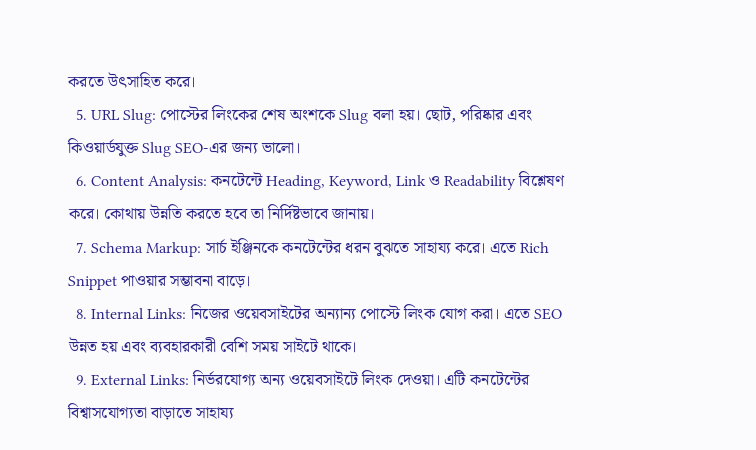করতে উৎসাহিত করে।
  5. URL Slug: পোস্টের লিংকের শেষ অংশকে Slug বলা হয়। ছোট, পরিষ্কার এবং কিওয়ার্ডযুক্ত Slug SEO-এর জন্য ভালো।
  6. Content Analysis: কনটেন্টে Heading, Keyword, Link ও Readability বিশ্লেষণ করে। কোথায় উন্নতি করতে হবে তা নির্দিষ্টভাবে জানায়।
  7. Schema Markup: সার্চ ইঞ্জিনকে কনটেন্টের ধরন বুঝতে সাহায্য করে। এতে Rich Snippet পাওয়ার সম্ভাবনা বাড়ে।
  8. Internal Links: নিজের ওয়েবসাইটের অন্যান্য পোস্টে লিংক যোগ করা। এতে SEO উন্নত হয় এবং ব্যবহারকারী বেশি সময় সাইটে থাকে।
  9. External Links: নির্ভরযোগ্য অন্য ওয়েবসাইটে লিংক দেওয়া। এটি কনটেন্টের বিশ্বাসযোগ্যতা বাড়াতে সাহায্য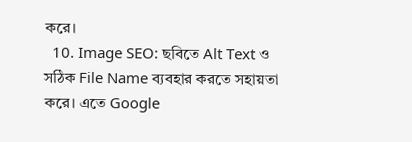করে।
  10. Image SEO: ছবিতে Alt Text ও সঠিক File Name ব্যবহার করতে সহায়তা করে। এতে Google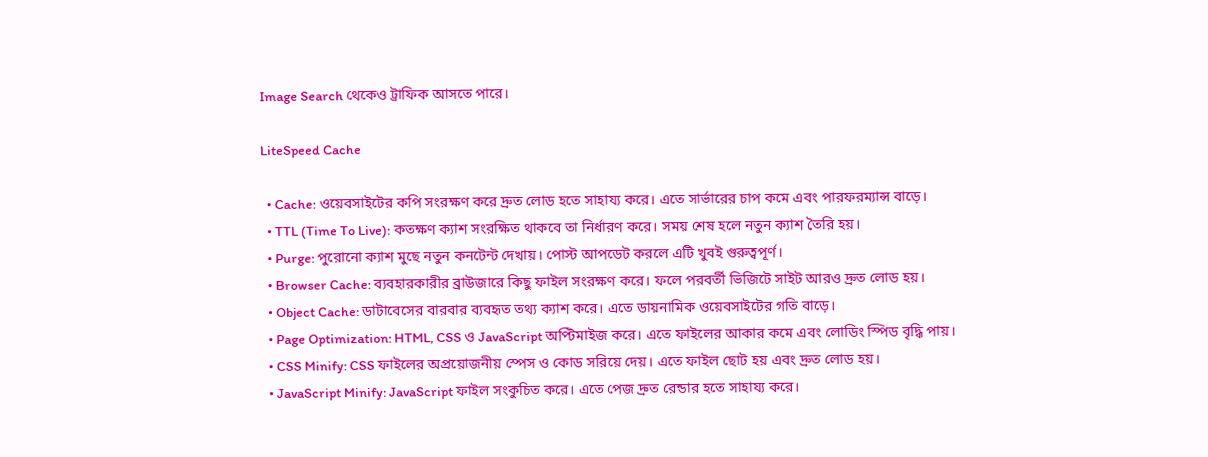Image Search থেকেও ট্রাফিক আসতে পারে।

LiteSpeed Cache

  • Cache: ওয়েবসাইটের কপি সংরক্ষণ করে দ্রুত লোড হতে সাহায্য করে। এতে সার্ভারের চাপ কমে এবং পারফরম্যান্স বাড়ে।
  • TTL (Time To Live): কতক্ষণ ক্যাশ সংরক্ষিত থাকবে তা নির্ধারণ করে। সময় শেষ হলে নতুন ক্যাশ তৈরি হয়।
  • Purge: পুরোনো ক্যাশ মুছে নতুন কনটেন্ট দেখায়। পোস্ট আপডেট করলে এটি খুবই গুরুত্বপূর্ণ।
  • Browser Cache: ব্যবহারকারীর ব্রাউজারে কিছু ফাইল সংরক্ষণ করে। ফলে পরবর্তী ভিজিটে সাইট আরও দ্রুত লোড হয়।
  • Object Cache: ডাটাবেসের বারবার ব্যবহৃত তথ্য ক্যাশ করে। এতে ডায়নামিক ওয়েবসাইটের গতি বাড়ে।
  • Page Optimization: HTML, CSS ও JavaScript অপ্টিমাইজ করে। এতে ফাইলের আকার কমে এবং লোডিং স্পিড বৃদ্ধি পায়।
  • CSS Minify: CSS ফাইলের অপ্রয়োজনীয় স্পেস ও কোড সরিয়ে দেয়। এতে ফাইল ছোট হয় এবং দ্রুত লোড হয়।
  • JavaScript Minify: JavaScript ফাইল সংকুচিত করে। এতে পেজ দ্রুত রেন্ডার হতে সাহায্য করে।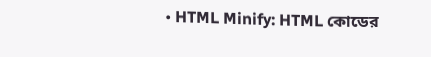• HTML Minify: HTML কোডের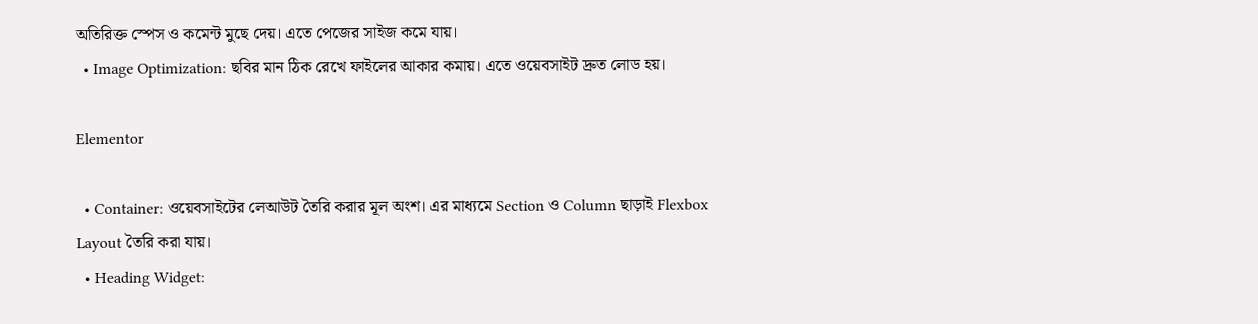অতিরিক্ত স্পেস ও কমেন্ট মুছে দেয়। এতে পেজের সাইজ কমে যায়।
  • Image Optimization: ছবির মান ঠিক রেখে ফাইলের আকার কমায়। এতে ওয়েবসাইট দ্রুত লোড হয়।

Elementor

  • Container: ওয়েবসাইটের লেআউট তৈরি করার মূল অংশ। এর মাধ্যমে Section ও Column ছাড়াই Flexbox Layout তৈরি করা যায়।
  • Heading Widget: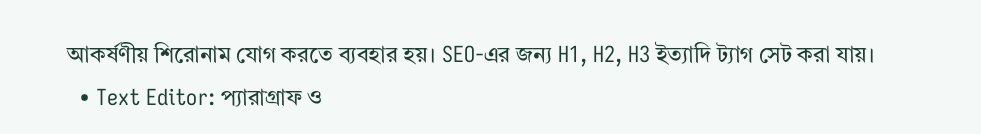আকর্ষণীয় শিরোনাম যোগ করতে ব্যবহার হয়। SEO-এর জন্য H1, H2, H3 ইত্যাদি ট্যাগ সেট করা যায়।
  • Text Editor: প্যারাগ্রাফ ও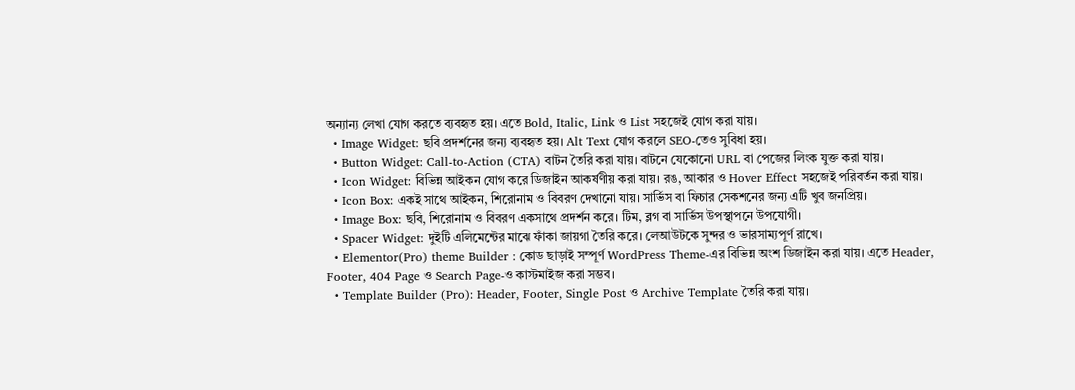অন্যান্য লেখা যোগ করতে ব্যবহৃত হয়। এতে Bold, Italic, Link ও List সহজেই যোগ করা যায়।
  • Image Widget: ছবি প্রদর্শনের জন্য ব্যবহৃত হয়। Alt Text যোগ করলে SEO-তেও সুবিধা হয়।
  • Button Widget: Call-to-Action (CTA) বাটন তৈরি করা যায়। বাটনে যেকোনো URL বা পেজের লিংক যুক্ত করা যায়।
  • Icon Widget: বিভিন্ন আইকন যোগ করে ডিজাইন আকর্ষণীয় করা যায়। রঙ, আকার ও Hover Effect সহজেই পরিবর্তন করা যায়।
  • Icon Box: একই সাথে আইকন, শিরোনাম ও বিবরণ দেখানো যায়। সার্ভিস বা ফিচার সেকশনের জন্য এটি খুব জনপ্রিয়।
  • Image Box: ছবি, শিরোনাম ও বিবরণ একসাথে প্রদর্শন করে। টিম, ব্লগ বা সার্ভিস উপস্থাপনে উপযোগী।
  • Spacer Widget: দুইটি এলিমেন্টের মাঝে ফাঁকা জায়গা তৈরি করে। লেআউটকে সুন্দর ও ভারসাম্যপূর্ণ রাখে।
  • Elementor(Pro) theme Builder : কোড ছাড়াই সম্পূর্ণ WordPress Theme-এর বিভিন্ন অংশ ডিজাইন করা যায়। এতে Header, Footer, 404 Page ও Search Page-ও কাস্টমাইজ করা সম্ভব।
  • Template Builder (Pro): Header, Footer, Single Post ও Archive Template তৈরি করা যায়।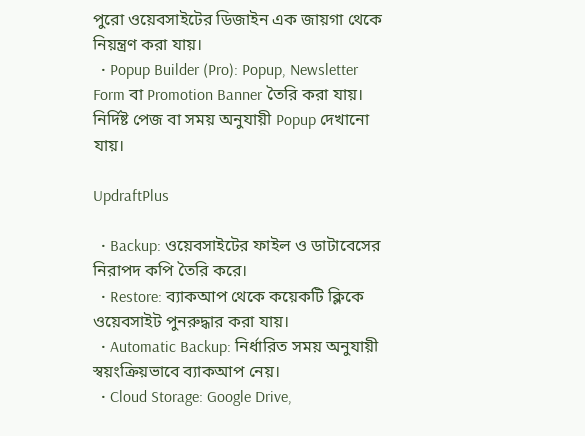পুরো ওয়েবসাইটের ডিজাইন এক জায়গা থেকে নিয়ন্ত্রণ করা যায়।
  • Popup Builder (Pro): Popup, Newsletter Form বা Promotion Banner তৈরি করা যায়। নির্দিষ্ট পেজ বা সময় অনুযায়ী Popup দেখানো যায়।

UpdraftPlus

  • Backup: ওয়েবসাইটের ফাইল ও ডাটাবেসের নিরাপদ কপি তৈরি করে।
  • Restore: ব্যাকআপ থেকে কয়েকটি ক্লিকে ওয়েবসাইট পুনরুদ্ধার করা যায়।
  • Automatic Backup: নির্ধারিত সময় অনুযায়ী স্বয়ংক্রিয়ভাবে ব্যাকআপ নেয়।
  • Cloud Storage: Google Drive,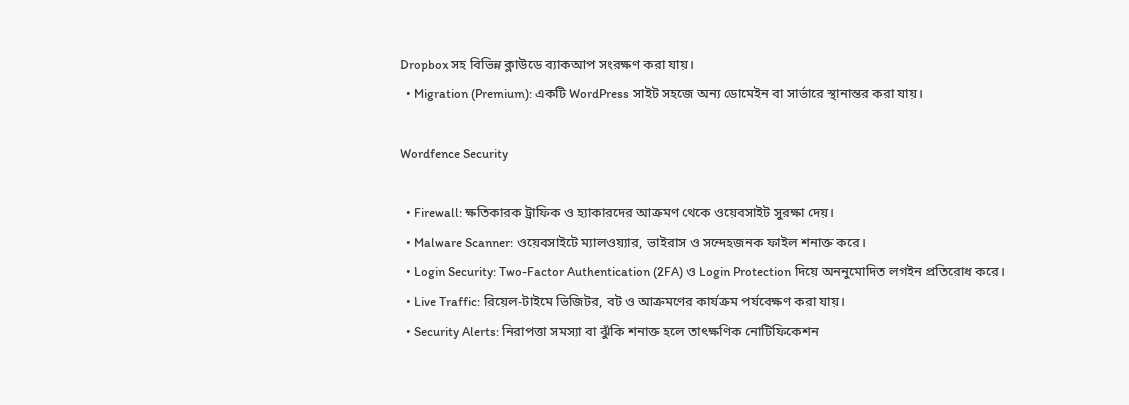Dropbox সহ বিভিন্ন ক্লাউডে ব্যাকআপ সংরক্ষণ করা যায়।
  • Migration (Premium): একটি WordPress সাইট সহজে অন্য ডোমেইন বা সার্ভারে স্থানান্তর করা যায়।

Wordfence Security

  • Firewall: ক্ষতিকারক ট্রাফিক ও হ্যাকারদের আক্রমণ থেকে ওয়েবসাইট সুরক্ষা দেয়।
  • Malware Scanner: ওয়েবসাইটে ম্যালওয়্যার, ভাইরাস ও সন্দেহজনক ফাইল শনাক্ত করে।
  • Login Security: Two-Factor Authentication (2FA) ও Login Protection দিয়ে অননুমোদিত লগইন প্রতিরোধ করে।
  • Live Traffic: রিয়েল-টাইমে ভিজিটর, বট ও আক্রমণের কার্যক্রম পর্যবেক্ষণ করা যায়।
  • Security Alerts: নিরাপত্তা সমস্যা বা ঝুঁকি শনাক্ত হলে তাৎক্ষণিক নোটিফিকেশন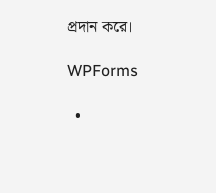প্রদান করে।

WPForms

  •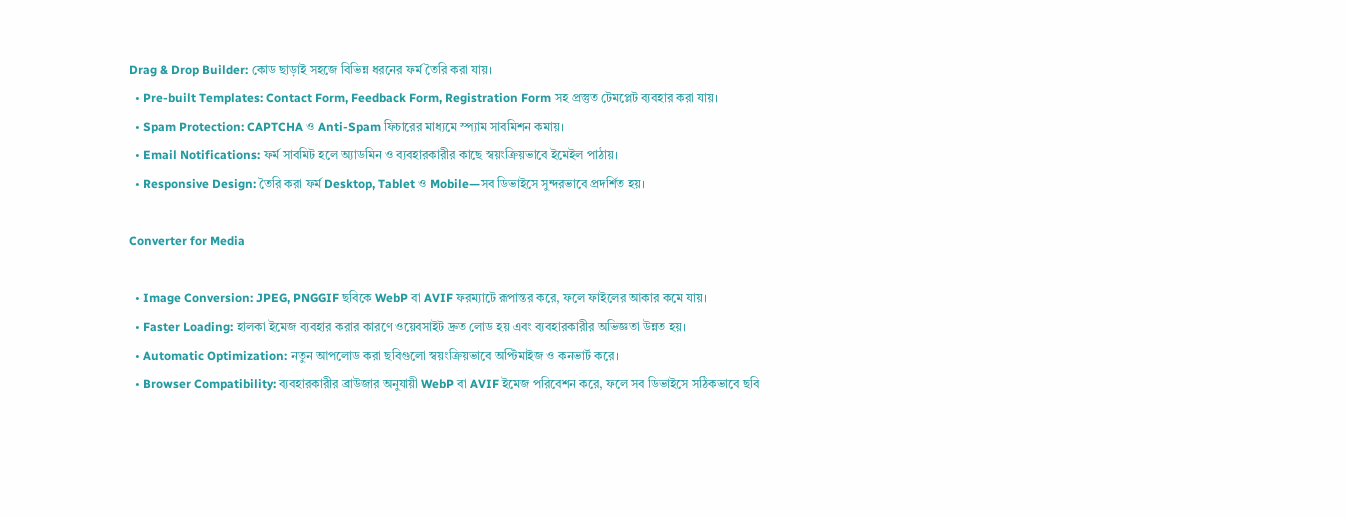Drag & Drop Builder: কোড ছাড়াই সহজে বিভিন্ন ধরনের ফর্ম তৈরি করা যায়।
  • Pre-built Templates: Contact Form, Feedback Form, Registration Form সহ প্রস্তুত টেমপ্লেট ব্যবহার করা যায়।
  • Spam Protection: CAPTCHA ও Anti-Spam ফিচারের মাধ্যমে স্প্যাম সাবমিশন কমায়।
  • Email Notifications: ফর্ম সাবমিট হলে অ্যাডমিন ও ব্যবহারকারীর কাছে স্বয়ংক্রিয়ভাবে ইমেইল পাঠায়।
  • Responsive Design: তৈরি করা ফর্ম Desktop, Tablet ও Mobile—সব ডিভাইসে সুন্দরভাবে প্রদর্শিত হয়।

Converter for Media

  • Image Conversion: JPEG, PNGGIF ছবিকে WebP বা AVIF ফরম্যাটে রূপান্তর করে, ফলে ফাইলের আকার কমে যায়।
  • Faster Loading: হালকা ইমেজ ব্যবহার করার কারণে ওয়েবসাইট দ্রুত লোড হয় এবং ব্যবহারকারীর অভিজ্ঞতা উন্নত হয়।
  • Automatic Optimization: নতুন আপলোড করা ছবিগুলো স্বয়ংক্রিয়ভাবে অপ্টিমাইজ ও কনভার্ট করে।
  • Browser Compatibility: ব্যবহারকারীর ব্রাউজার অনুযায়ী WebP বা AVIF ইমেজ পরিবেশন করে, ফলে সব ডিভাইসে সঠিকভাবে ছবি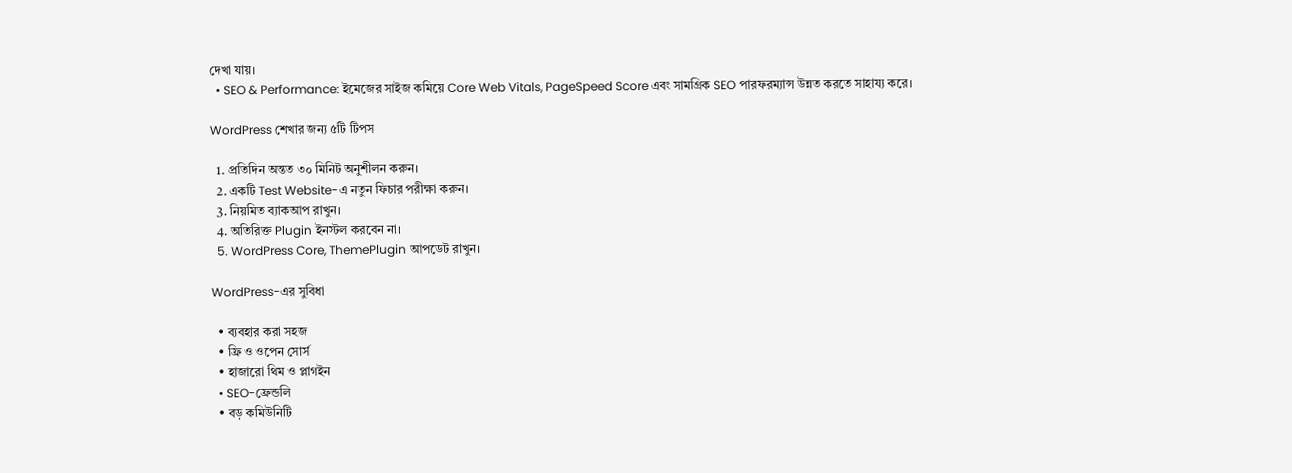দেখা যায়।
  • SEO & Performance: ইমেজের সাইজ কমিয়ে Core Web Vitals, PageSpeed Score এবং সামগ্রিক SEO পারফরম্যান্স উন্নত করতে সাহায্য করে।

WordPress শেখার জন্য ৫টি টিপস

  1. প্রতিদিন অন্তত ৩০ মিনিট অনুশীলন করুন।
  2. একটি Test Website-এ নতুন ফিচার পরীক্ষা করুন।
  3. নিয়মিত ব্যাকআপ রাখুন।
  4. অতিরিক্ত Plugin ইনস্টল করবেন না।
  5. WordPress Core, ThemePlugin আপডেট রাখুন।

WordPress-এর সুবিধা

  • ব্যবহার করা সহজ
  • ফ্রি ও ওপেন সোর্স
  • হাজারো থিম ও প্লাগইন
  • SEO-ফ্রেন্ডলি
  • বড় কমিউনিটি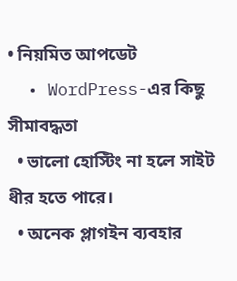• নিয়মিত আপডেট
  • WordPress-এর কিছু সীমাবদ্ধতা
  • ভালো হোস্টিং না হলে সাইট ধীর হতে পারে।
  • অনেক প্লাগইন ব্যবহার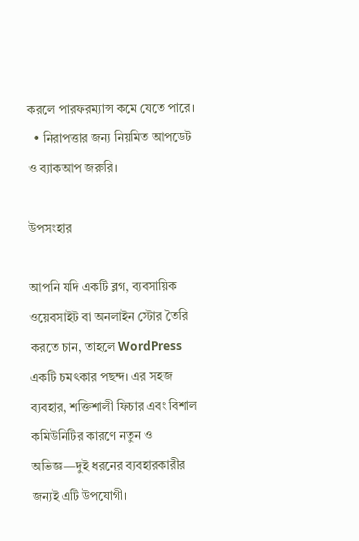করলে পারফরম্যান্স কমে যেতে পারে।
  • নিরাপত্তার জন্য নিয়মিত আপডেট ও ব্যাকআপ জরুরি।

উপসংহার

আপনি যদি একটি ব্লগ, ব্যবসায়িক ওয়েবসাইট বা অনলাইন স্টোর তৈরি করতে চান, তাহলে WordPress একটি চমৎকার পছন্দ। এর সহজ ব্যবহার, শক্তিশালী ফিচার এবং বিশাল কমিউনিটির কারণে নতুন ও অভিজ্ঞ—দুই ধরনের ব্যবহারকারীর জন্যই এটি উপযোগী।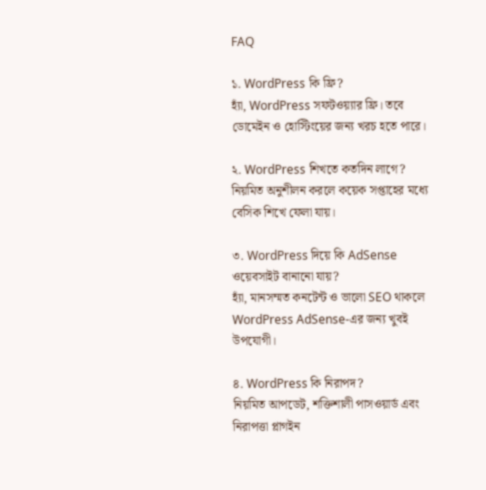FAQ

১. WordPress কি ফ্রি?
হ্যাঁ, WordPress সফটওয়্যার ফ্রি। তবে ডোমেইন ও হোস্টিংয়ের জন্য খরচ হতে পারে।

২. WordPress শিখতে কতদিন লাগে?
নিয়মিত অনুশীলন করলে কয়েক সপ্তাহের মধ্যে বেসিক শিখে ফেলা যায়।

৩. WordPress দিয়ে কি AdSense ওয়েবসাইট বানানো যায়?
হ্যাঁ, মানসম্মত কনটেন্ট ও ভালো SEO থাকলে WordPress AdSense-এর জন্য খুবই উপযোগী।

৪. WordPress কি নিরাপদ?
নিয়মিত আপডেট, শক্তিশালী পাসওয়ার্ড এবং নিরাপত্তা প্লাগইন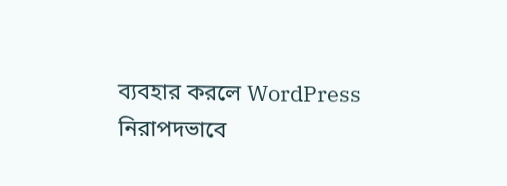ব্যবহার করলে WordPress নিরাপদভাবে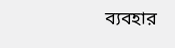ব্যবহার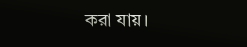করা যায়।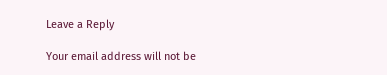Leave a Reply

Your email address will not be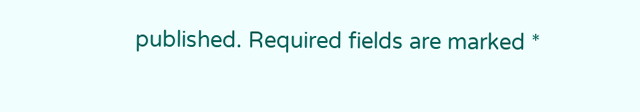published. Required fields are marked *